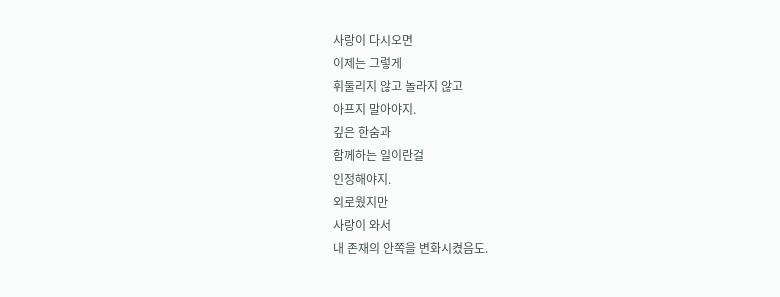사랑이 다시오면
이제는 그렇게
휘둘리지 않고 놀라지 않고
아프지 말아야지.
깊은 한숨과
함께하는 일이란걸
인정해야지.
외로웠지만
사랑이 와서
내 존재의 안쪽을 변화시켰음도.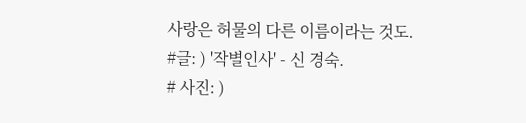사랑은 허물의 다른 이름이라는 것도.
#글: ) '작별인사' - 신 경숙.
# 사진: )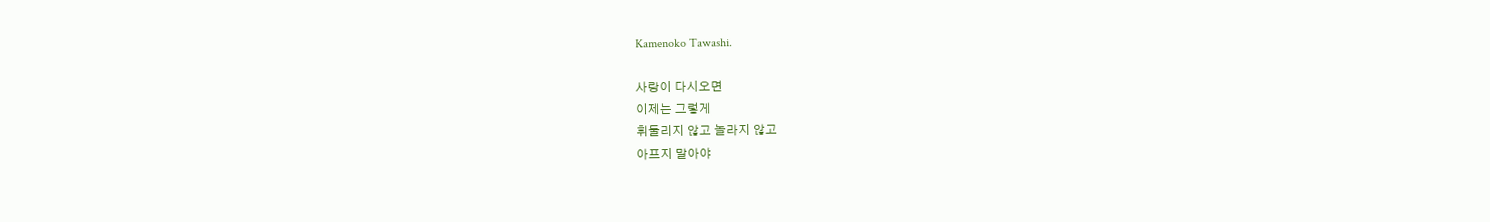Kamenoko Tawashi.

사랑이 다시오면
이제는 그렇게
휘둘리지 않고 놀라지 않고
아프지 말아야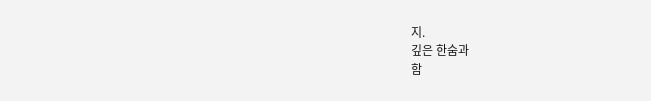지.
깊은 한숨과
함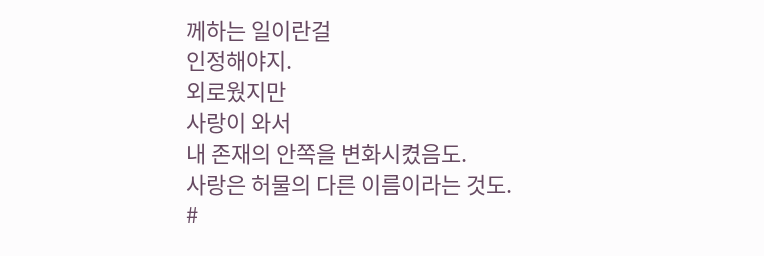께하는 일이란걸
인정해야지.
외로웠지만
사랑이 와서
내 존재의 안쪽을 변화시켰음도.
사랑은 허물의 다른 이름이라는 것도.
#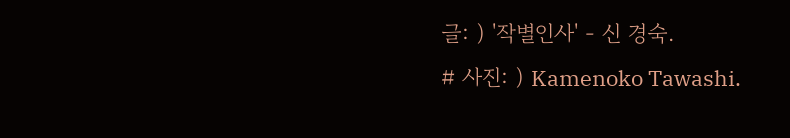글: ) '작별인사' - 신 경숙.
# 사진: ) Kamenoko Tawashi.